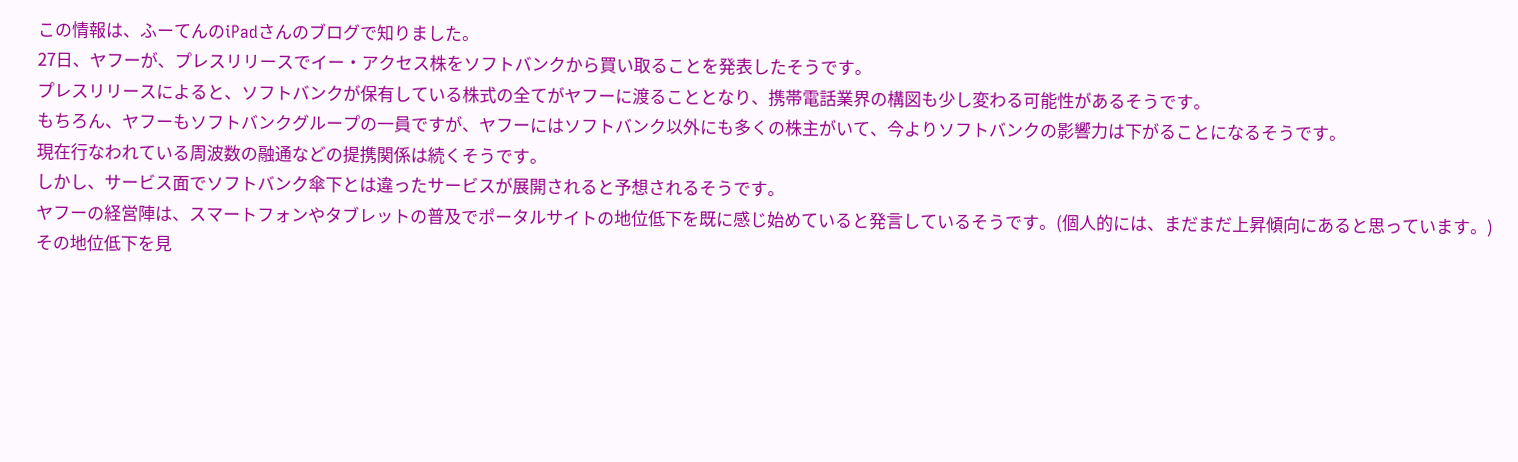この情報は、ふーてんのiPadさんのブログで知りました。
27日、ヤフーが、プレスリリースでイー・アクセス株をソフトバンクから買い取ることを発表したそうです。
プレスリリースによると、ソフトバンクが保有している株式の全てがヤフーに渡ることとなり、携帯電話業界の構図も少し変わる可能性があるそうです。
もちろん、ヤフーもソフトバンクグループの一員ですが、ヤフーにはソフトバンク以外にも多くの株主がいて、今よりソフトバンクの影響力は下がることになるそうです。
現在行なわれている周波数の融通などの提携関係は続くそうです。
しかし、サービス面でソフトバンク傘下とは違ったサービスが展開されると予想されるそうです。
ヤフーの経営陣は、スマートフォンやタブレットの普及でポータルサイトの地位低下を既に感じ始めていると発言しているそうです。(個人的には、まだまだ上昇傾向にあると思っています。)
その地位低下を見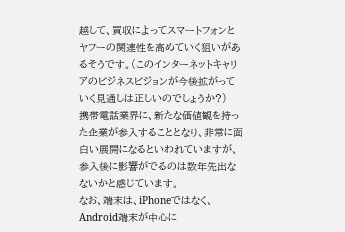越して、買収によってスマートフォンとヤフーの関連性を高めていく狙いがあるそうです。(このインターネットキャリアのビジネスビジョンが今後拡がっていく見通しは正しいのでしょうか?)
携帯電話業界に、新たな価値観を持った企業が参入することとなり、非常に面白い展開になるといわれていますが、参入後に影響がでるのは数年先出なないかと感じています。
なお、端末は、iPhoneではなく、Android端末が中心に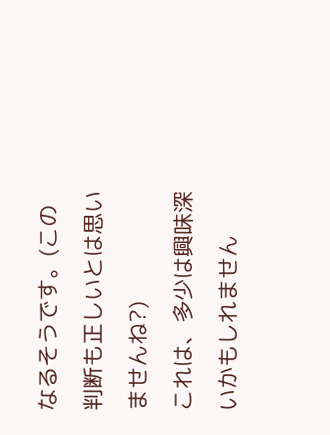なるそうです。(この判断も正しいとは思いませんね?)
これは、多少は興味深いかもしれません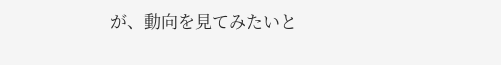が、動向を見てみたいと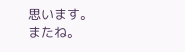思います。
またね。